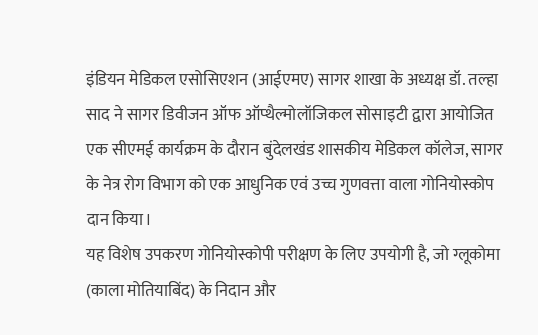इंडियन मेडिकल एसोसिएशन (आईएमए) सागर शाखा के अध्यक्ष डॉ. तल्हा साद ने सागर डिवीजन ऑफ ऑप्थैल्मोलॉजिकल सोसाइटी द्वारा आयोजित एक सीएमई कार्यक्रम के दौरान बुंदेलखंड शासकीय मेडिकल कॉलेज, सागर के नेत्र रोग विभाग को एक आधुनिक एवं उच्च गुणवत्ता वाला गोनियोस्कोप दान किया।
यह विशेष उपकरण गोनियोस्कोपी परीक्षण के लिए उपयोगी है, जो ग्लूकोमा (काला मोतियाबिंद) के निदान और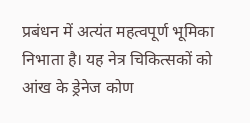प्रबंधन में अत्यंत महत्वपूर्ण भूमिका निभाता है। यह नेत्र चिकित्सकों को आंख के ड्रेनेज कोण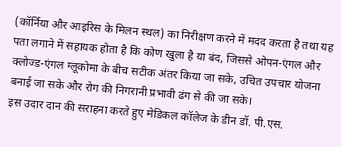(कॉर्निया और आइरिस के मिलन स्थल) का निरीक्षण करने में मदद करता है तथा यह पता लगाने में सहायक होता है कि कोण खुला है या बंद, जिससे ओपन-एंगल और क्लोज्ड-एंगल ग्लूकोमा के बीच सटीक अंतर किया जा सके, उचित उपचार योजना बनाई जा सके और रोग की निगरानी प्रभावी ढंग से की जा सके।
इस उदार दान की सराहना करते हुए मेडिकल कॉलेज के डीन डॉ. पी.एस.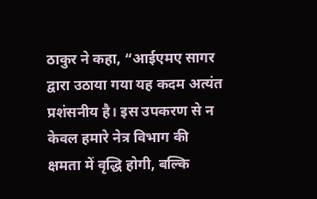ठाकुर ने कहा, “आईएमए सागर द्वारा उठाया गया यह कदम अत्यंत प्रशंसनीय है। इस उपकरण से न केवल हमारे नेत्र विभाग की क्षमता में वृद्धि होगी, बल्कि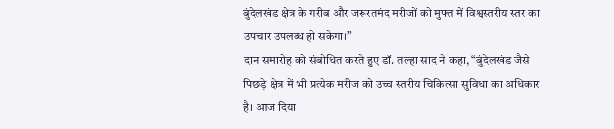बुंदेलखंड क्षेत्र के गरीब और जरूरतमंद मरीजों को मुफ्त में विश्वस्तरीय स्तर का उपचार उपलब्ध हो सकेगा।”
दान समारोह को संबोधित करते हुए डॉ. तल्हा साद ने कहा, “बुंदेलखंड जैसे पिछड़े क्षेत्र में भी प्रत्येक मरीज को उच्च स्तरीय चिकित्सा सुविधा का अधिकार है। आज दिया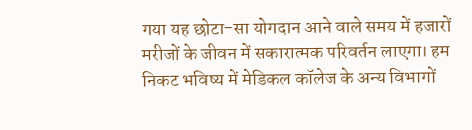गया यह छोटा-सा योगदान आने वाले समय में हजारों मरीजों के जीवन में सकारात्मक परिवर्तन लाएगा। हम निकट भविष्य में मेडिकल कॉलेज के अन्य विभागों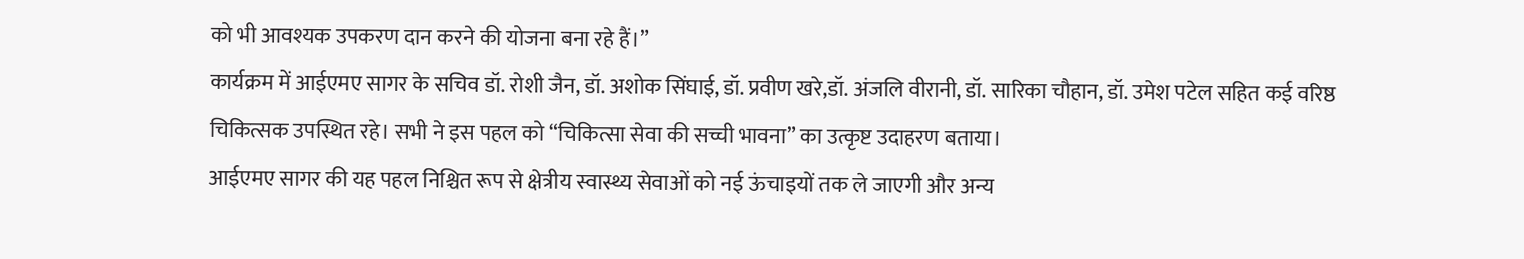को भी आवश्यक उपकरण दान करने की योजना बना रहे हैं।”
कार्यक्रम में आईएमए सागर के सचिव डॉ. रोशी जैन, डॉ. अशोक सिंघाई, डॉ. प्रवीण खरे,डॉ. अंजलि वीरानी, डॉ. सारिका चौहान, डॉ. उमेश पटेल सहित कई वरिष्ठ चिकित्सक उपस्थित रहे। सभी ने इस पहल को “चिकित्सा सेवा की सच्ची भावना” का उत्कृष्ट उदाहरण बताया।
आईएमए सागर की यह पहल निश्चित रूप से क्षेत्रीय स्वास्थ्य सेवाओं को नई ऊंचाइयों तक ले जाएगी और अन्य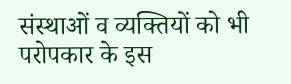संस्थाओं व व्यक्तियों को भी परोपकार के इस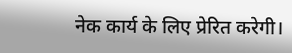नेक कार्य के लिए प्रेरित करेगी।